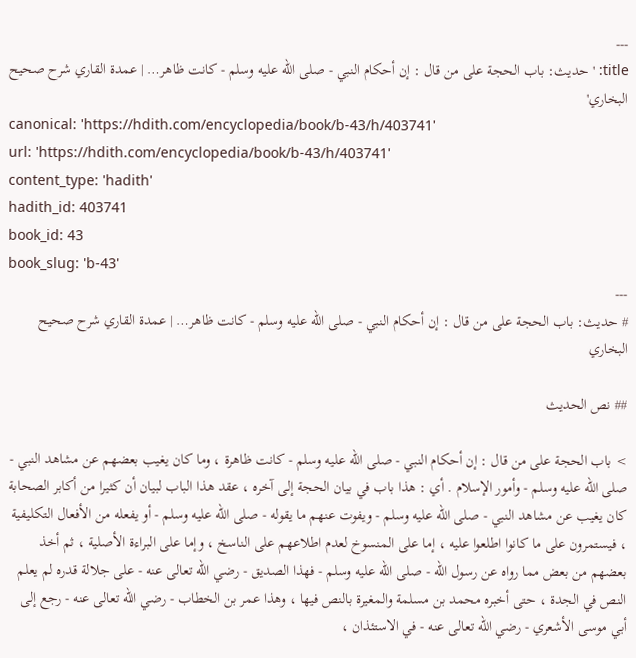---
title: 'حديث: باب الحجة على من قال : إن أحكام النبي - صلى الله عليه وسلم - كانت ظاهر… | عمدة القاري شرح صحيح البخاري'
canonical: 'https://hdith.com/encyclopedia/book/b-43/h/403741'
url: 'https://hdith.com/encyclopedia/book/b-43/h/403741'
content_type: 'hadith'
hadith_id: 403741
book_id: 43
book_slug: 'b-43'
---
# حديث: باب الحجة على من قال : إن أحكام النبي - صلى الله عليه وسلم - كانت ظاهر… | عمدة القاري شرح صحيح البخاري

## نص الحديث

> باب الحجة على من قال : إن أحكام النبي - صلى الله عليه وسلم - كانت ظاهرة ، وما كان يغيب بعضهم عن مشاهد النبي - صلى الله عليه وسلم - وأمور الإسلام . أي : هذا باب في بيان الحجة إلى آخره ، عقد هذا الباب لبيان أن كثيرا من أكابر الصحابة كان يغيب عن مشاهد النبي - صلى الله عليه وسلم - ويفوت عنهم ما يقوله - صلى الله عليه وسلم - أو يفعله من الأفعال التكليفية ، فيستمرون على ما كانوا اطلعوا عليه ، إما على المنسوخ لعدم اطلاعهم على الناسخ ، وإما على البراءة الأصلية ، ثم أخذ بعضهم من بعض مما رواه عن رسول الله - صلى الله عليه وسلم - فهذا الصديق - رضي الله تعالى عنه - على جلالة قدره لم يعلم النص في الجدة ، حتى أخبره محمد بن مسلمة والمغيرة بالنص فيها ، وهذا عمر بن الخطاب - رضي الله تعالى عنه - رجع إلى أبي موسى الأشعري - رضي الله تعالى عنه - في الاستئذان ،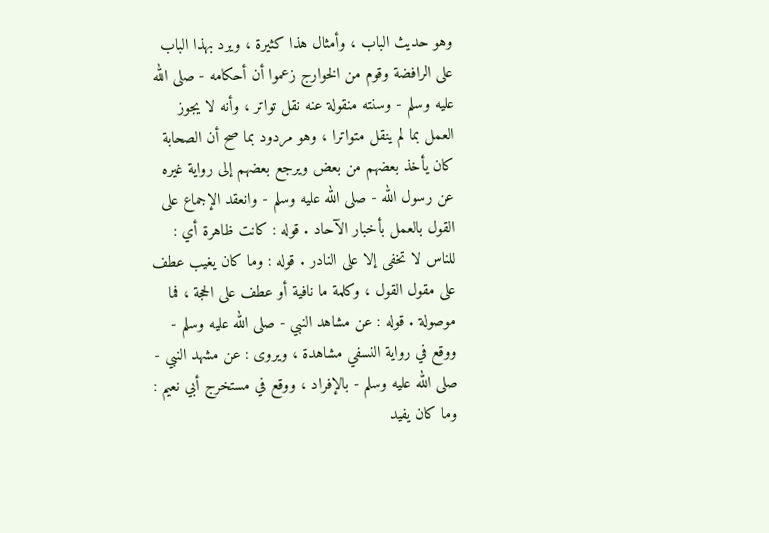وهو حديث الباب ، وأمثال هذا كثيرة ، ويرد بهذا الباب على الرافضة وقوم من الخوارج زعموا أن أحكامه - صلى الله عليه وسلم - وسنته منقولة عنه نقل تواتر ، وأنه لا يجوز العمل بما لم ينقل متواترا ، وهو مردود بما صح أن الصحابة كان يأخذ بعضهم من بعض ويرجع بعضهم إلى رواية غيره عن رسول الله - صلى الله عليه وسلم - وانعقد الإجماع على القول بالعمل بأخبار الآحاد . قوله : كانت ظاهرة أي : للناس لا تخفى إلا على النادر . قوله : وما كان يغيب عطف على مقول القول ، وكلمة ما نافية أو عطف على الحجة ، فما موصولة . قوله : عن مشاهد النبي - صلى الله عليه وسلم - ووقع في رواية النسفي مشاهدة ، ويروى : عن مشهد النبي - صلى الله عليه وسلم - بالإفراد ، ووقع في مستخرج أبي نعيم : وما كان يفيد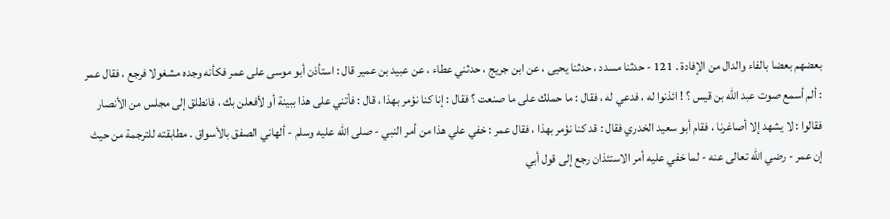بعضهم بعضا بالفاء والدال من الإفادة . 121 - حدثنا مسدد ، حدثنا يحيى ، عن ابن جريج ، حدثني عطاء ، عن عبيد بن عمير قال : استأذن أبو موسى على عمر فكأنه وجده مشغولا فرجع ، فقال عمر : ألم أسمع صوت عبد الله بن قيس ؟ ! ائذنوا له ، فدعي له ، فقال : ما حملك على ما صنعت ؟ فقال : إنا كنا نؤمر بهذا ، قال : فأتني على هذا ببينة أو لأفعلن بك ، فانطلق إلى مجلس من الأنصار فقالوا : لا يشهد إلا أصاغرنا ، فقام أبو سعيد الخدري فقال : قد كنا نؤمر بهذا ، فقال عمر : خفي علي هذا من أمر النبي - صلى الله عليه وسلم - ألهاني الصفق بالأسواق . مطابقته للترجمة من حيث إن عمر - رضي الله تعالى عنه - لما خفي عليه أمر الاستئذان رجع إلى قول أبي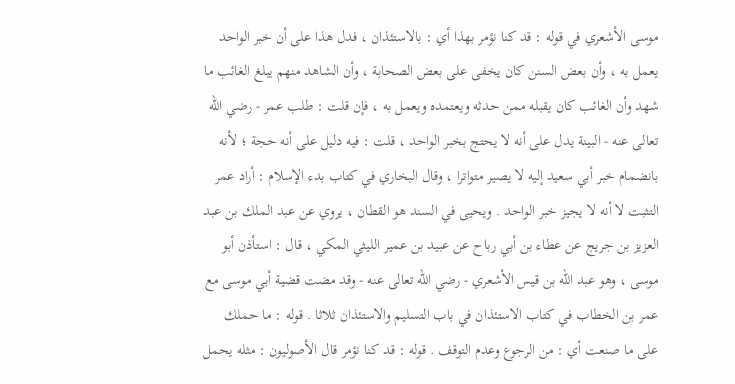موسى الأشعري في قوله : قد كنا نؤمر بهذا أي : بالاستئذان ، فدل هذا على أن خبر الواحد يعمل به ، وأن بعض السنن كان يخفى على بعض الصحابة ، وأن الشاهد منهم يبلغ الغائب ما شهد وأن الغائب كان يقبله ممن حدثه ويعتمده ويعمل به ، فإن قلت : طلب عمر - رضي الله تعالى عنه - البينة يدل على أنه لا يحتج بخبر الواحد ، قلت : فيه دليل على أنه حجة ؛ لأنه بانضمام خبر أبي سعيد إليه لا يصير متواترا ، وقال البخاري في كتاب بدء الإسلام : أراد عمر التثبت لا أنه لا يجيز خبر الواحد . ويحيى في السند هو القطان ، يروي عن عبد الملك بن عبد العزيز بن جريج عن عطاء بن أبي رباح عن عبيد بن عمير الليثي المكي ، قال : استأذن أبو موسى ، وهو عبد الله بن قيس الأشعري - رضي الله تعالى عنه - وقد مضت قضية أبي موسى مع عمر بن الخطاب في كتاب الاستئذان في باب التسليم والاستئذان ثلاثا . قوله : ما حملك على ما صنعت أي : من الرجوع وعدم التوقف . قوله : قد كنا نؤمر قال الأصوليون : مثله يحمل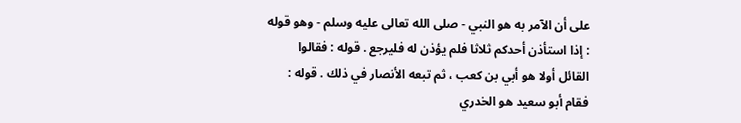على أن الآمر به هو النبي - صلى الله تعالى عليه وسلم - وهو قوله : إذا استأذن أحدكم ثلاثا فلم يؤذن له فليرجع . قوله : فقالوا القائل أولا هو أبي بن كعب ، ثم تبعه الأنصار في ذلك . قوله : فقام أبو سعيد هو الخدري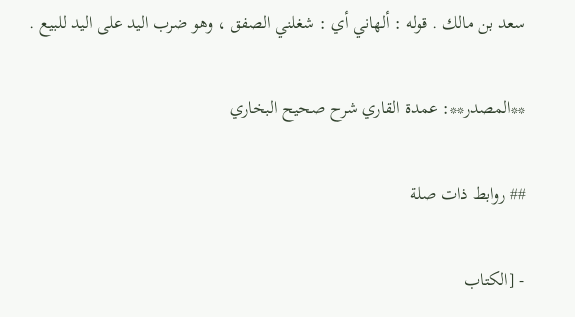سعد بن مالك . قوله : ألهاني أي : شغلني الصفق ، وهو ضرب اليد على اليد للبيع .

**المصدر**: عمدة القاري شرح صحيح البخاري

## روابط ذات صلة

- [الكتاب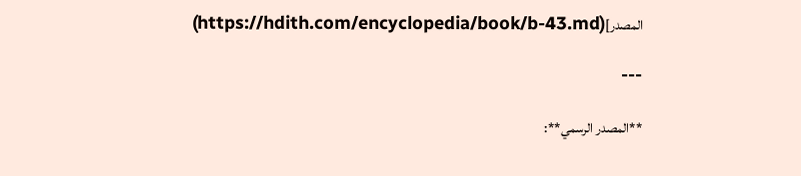المصدر](https://hdith.com/encyclopedia/book/b-43.md)

---

**المصدر الرسمي**: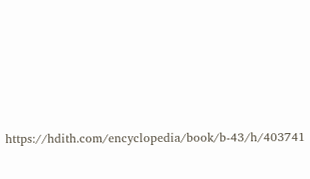https://hdith.com/encyclopedia/book/b-43/h/403741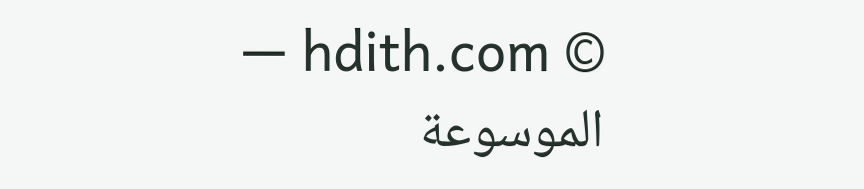© hdith.com — الموسوعة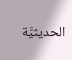الحديثيَّة